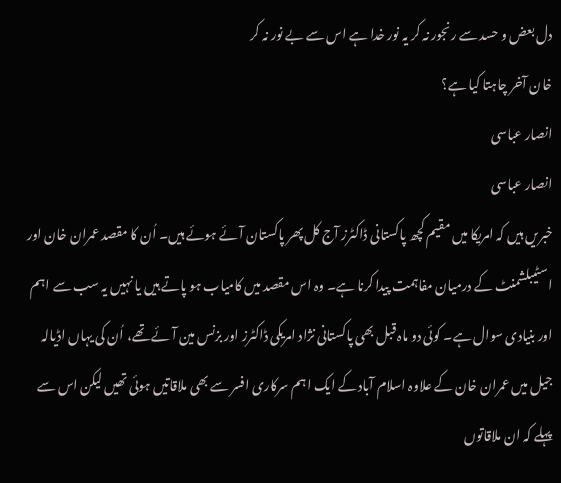دل بعض و حسد سے رنجور نہ کر یہ نور خدا ہے اس سے بے نور نہ کر
خان آخر چاہتا کیا ہے؟
انصار عباسی
انصار عباسی
خبریں ہیں کہ امریکا میں مقیم کچھ پاکستانی ڈاکٹرز آج کل پھر پاکستان آئے ہوئے ہیں۔ اُن کا مقصد عمران خان اور اسٹیبلشمنٹ کے درمیان مفاہمت پیدا کرنا ہے۔ وہ اس مقصد میں کامیاب ہو پاتے ہیں یا نہیں یہ سب سے اہم اور بنیادی سوال ہے۔ کوئی دو ماہ قبل بھی پاکستانی نژاد امریکی ڈاکٹرز اور بزنس مین آئے تھے، اُن کی یہاں اڈیالہ جیل میں عمران خان کے علاوہ اسلام آباد کے ایک اہم سرکاری افسر سے بھی ملاقاتیں ہوئی تھیں لیکن اس سے پہلے کہ ان ملاقاتوں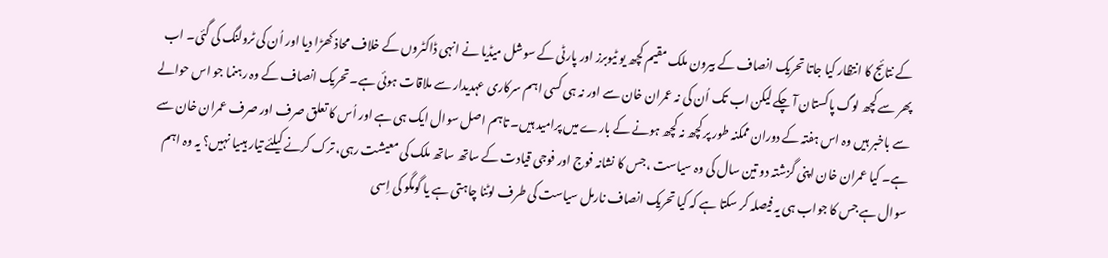کے نتائج کا انتظار کیا جاتا تحریک انصاف کے بیرون ملک مقیم کچھ یو ٹیوبرز اور پارٹی کے سوشل میڈیا نے انہی ڈاکٹروں کے خلاف محاذ کھڑا دیا اور اُن کی ٹرولنگ کی گئی۔ اب پھر سے کچھ لوگ پاکستان آ چکے لیکن اب تک اُن کی نہ عمران خان سے اور نہ ہی کسی اہم سرکاری عہدیدار سے ملاقات ہوئی ہے۔ تحریک انصاف کے وہ رہنما جو اس حوالے سے باخبر ہیں وہ اس ہفتہ کے دوران ممکنہ طور پر کچھ نہ کچھ ہونے کے بارے میں پرامید ہیں۔ تاہم اصل سوال ایک ہی ہے اور اُس کا تعلق صرف اور صرف عمران خان سے ہے۔ کیا عمران خان اپنی گزشتہ دو تین سال کی وہ سیاست ،جس کا نشانہ فوج اور فوجی قیادت کے ساتھ ساتھ ملک کی معیشت رہی، ترک کرنے کیلئے تیار ہیںیا نہیں؟ یہ وہ اہم سوال ہے جس کا جواب ہی یہ فیصلہ کر سکتا ہے کہ کیا تحریک انصاف نارمل سیاست کی طرف لوٹنا چاہتی ہے یا گومگو کی اِسی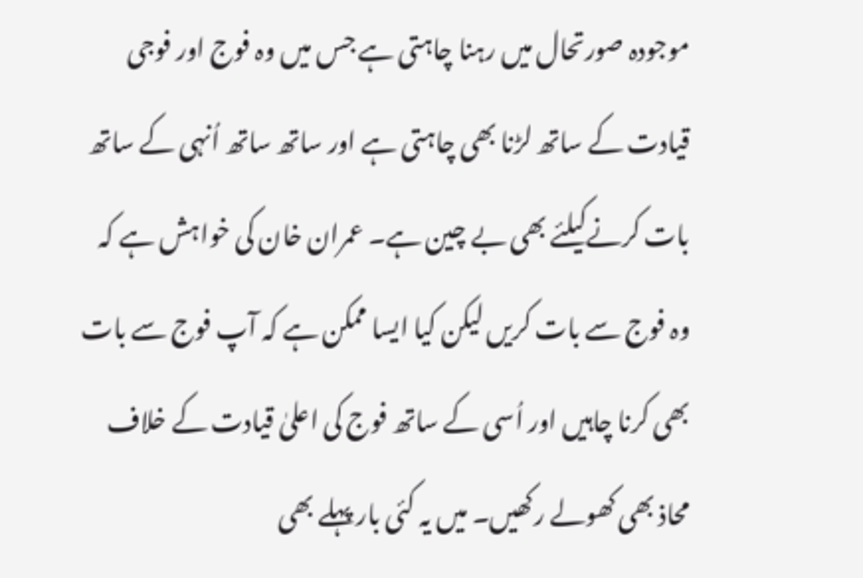موجودہ صورتحال میں رہنا چاہتی ہے جس میں وہ فوج اور فوجی قیادت کے ساتھ لڑنا بھی چاہتی ہے اور ساتھ ساتھ اُنہی کے ساتھ بات کرنےکیلئے بھی بے چین ہے۔ عمران خان کی خواہش ہے کہ وہ فوج سے بات کریں لیکن کیا ایسا ممکن ہے کہ آپ فوج سے بات بھی کرنا چاہیں اور اُسی کے ساتھ فوج کی اعلیٰ قیادت کے خلاف محاذ بھی کھولے رکھیں۔ میں یہ کئی بار پہلے بھی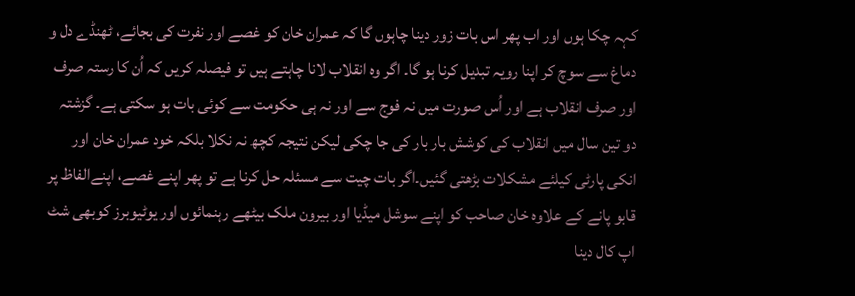کہہ چکا ہوں اور اب پھر اس بات زور دینا چاہوں گا کہ عمران خان کو غصے اور نفرت کی بجائے، ٹھنڈے دل و دماغ سے سوچ کر اپنا رویہ تبدیل کرنا ہو گا۔ اگر وہ انقلاب لانا چاہتے ہیں تو فیصلہ کریں کہ اُن کا رستہ صرف اور صرف انقلاب ہے اور اُس صورت میں نہ فوج سے اور نہ ہی حکومت سے کوئی بات ہو سکتی ہے۔ گزشتہ دو تین سال میں انقلاب کی کوشش بار بار کی جا چکی لیکن نتیجہ کچھ نہ نکلا بلکہ خود عمران خان اور انکی پارٹی کیلئے مشکلات بڑھتی گئیں۔اگر بات چیت سے مسئلہ حل کرنا ہے تو پھر اپنے غصے، اپنےالفاظ پر قابو پانے کے علاوہ خان صاحب کو اپنے سوشل میڈیا اور بیرون ملک بیٹھے رہنمائوں اور یوٹیوبرز کوبھی شٹ اپ کال دینا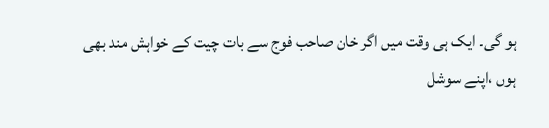ہو گی۔ ایک ہی وقت میں اگر خان صاحب فوج سے بات چیت کے خواہش مند بھی ہوں ،اپنے سوشل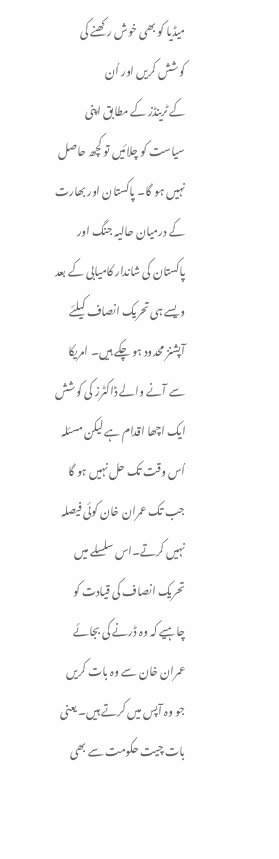میڈیا کو بھی خوش رکھنے کی کوشش کریں اور اُن
کے ٹرینڈز کے مطابق اپنی سیاست کو چلائیں تو کچھ حاصل نہیں ہو گا۔ پاکستان اور بھارت کے درمیان حالیہ جنگ اور پاکستان کی شاندار کامیابی کے بعد ویسے ہی تحریک انصاف کیلئے آپشنز محدود ہو چکے ہیں۔ امریکا سے آنے والے ڈاکٹرز کی کوشش ایک اچھا اقدام ہے لیکن مسئلہ اُس وقت تک حل نہیں ہو گا جب تک عمران خان کوئی فیصلہ نہیں کرتے۔اس سلسلے میں تحریک انصاف کی قیادت کو چاہیے کہ وہ ڈرنے کی بجائے عمران خان سے وہ بات کریں جو وہ آپس میں کرتے ہیں۔ یعنی بات چیت حکومت سے بھی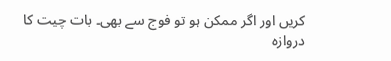کریں اور اگر ممکن ہو تو فوج سے بھی۔ بات چیت کا دروازہ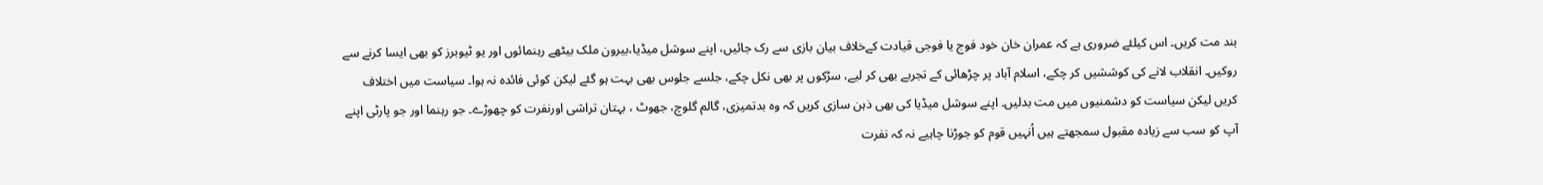بند مت کریں۔ اس کیلئے ضروری ہے کہ عمران خان خود فوج یا فوجی قیادت کےخلاف بیان بازی سے رک جائیں، اپنے سوشل میڈیا،بیرون ملک بیٹھے رہنمائوں اور یو ٹیوبرز کو بھی ایسا کرنے سے روکیں۔ انقلاب لانے کی کوششیں کر چکے، اسلام آباد پر چڑھائی کے تجربے بھی کر لیے، سڑکوں پر بھی نکل چکے، جلسے جلوس بھی بہت ہو گئے لیکن کوئی فائدہ نہ ہوا۔ سیاست میں اختلاف کریں لیکن سیاست کو دشمنیوں میں مت بدلیں۔ اپنے سوشل میڈیا کی بھی ذہن سازی کریں کہ وہ بدتمیزی، گالم گلوچ، جھوٹ ، بہتان تراشی اورنفرت کو چھوڑے۔ جو رہنما اور جو پارٹی اپنے آپ کو سب سے زیادہ مقبول سمجھتے ہیں اُنہیں قوم کو جوڑنا چاہیے نہ کہ نفرت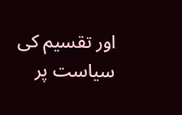اور تقسیم کی سیاست پر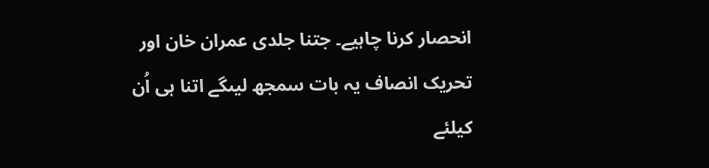انحصار کرنا چاہیے۔ جتنا جلدی عمران خان اور تحریک انصاف یہ بات سمجھ لیںگے اتنا ہی اُن کیلئے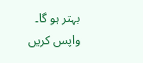بہتر ہو گا۔
واپس کریں